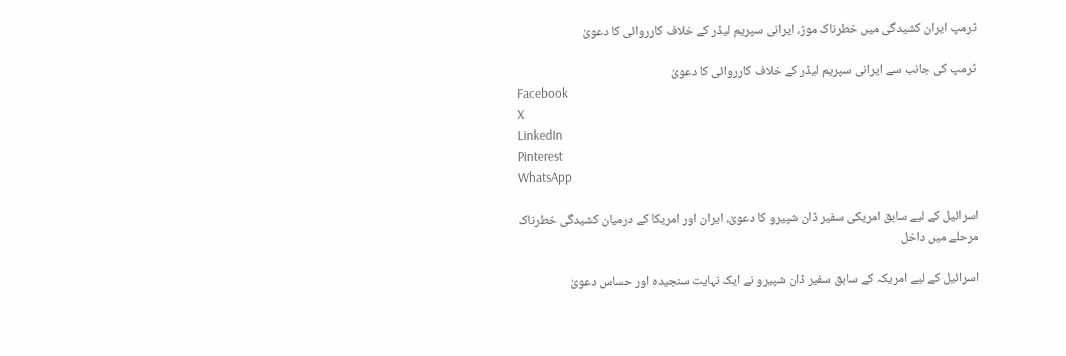ٹرمپ ایران کشیدگی میں خطرناک موڑ، ایرانی سپریم لیڈر کے خلاف کارروائی کا دعویٰ

ٹرمپ کی جانب سے ایرانی سپریم لیڈر کے خلاف کارروائی کا دعویٰ
Facebook
X
LinkedIn
Pinterest
WhatsApp

اسرائیل کے لیے سابق امریکی سفیر ڈان شپیرو کا دعویٰ، ایران اور امریکا کے درمیان کشیدگی خطرناک مرحلے میں داخل

اسرائیل کے لیے امریکہ کے سابق سفیر ڈان شپیرو نے ایک نہایت سنجیدہ اور حساس دعویٰ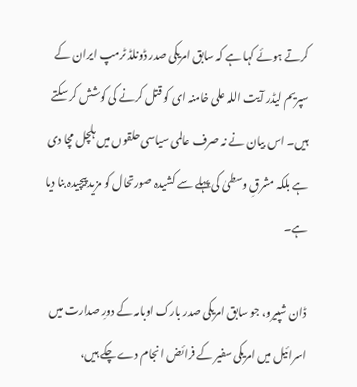کرتے ہوئے کہا ہے کہ سابق امریکی صدر ڈونلڈ ٹرمپ ایران کے سپریم لیڈر آیت اللہ علی خامنہ ای کو قتل کرنے کی کوشش کر سکتے ہیں۔ اس بیان نے نہ صرف عالمی سیاسی حلقوں میں ہلچل مچا دی ہے بلکہ مشرقِ وسطیٰ کی پہلے سے کشیدہ صورتحال کو مزید پیچیدہ بنا دیا ہے۔

ڈان شپیرو، جو سابق امریکی صدر بارک اوبامہ کے دورِ صدارت میں اسرائیل میں امریکی سفیر کے فرائض انجام دے چکے ہیں،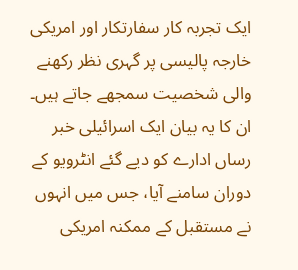ایک تجربہ کار سفارتکار اور امریکی خارجہ پالیسی پر گہری نظر رکھنے والی شخصیت سمجھے جاتے ہیں۔ ان کا یہ بیان ایک اسرائیلی خبر رساں ادارے کو دیے گئے انٹرویو کے دوران سامنے آیا، جس میں انہوں نے مستقبل کے ممکنہ امریکی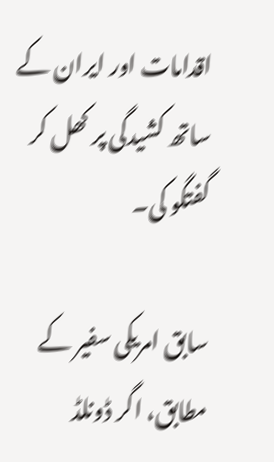اقدامات اور ایران کے ساتھ کشیدگی پر کھل کر گفتگو کی۔

سابق امریکی سفیر کے مطابق، اگر ڈونلڈ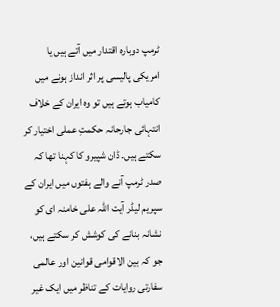ٹرمپ دوبارہ اقتدار میں آتے ہیں یا امریکی پالیسی پر اثر انداز ہونے میں کامیاب ہوتے ہیں تو وہ ایران کے خلاف انتہائی جارحانہ حکمتِ عملی اختیار کر سکتے ہیں۔ ڈان شپیرو کا کہنا تھا کہ صدر ٹرمپ آنے والے ہفتوں میں ایران کے سپریم لیڈر آیت اللہ علی خامنہ ای کو نشانہ بنانے کی کوشش کر سکتے ہیں، جو کہ بین الاقوامی قوانین اور عالمی سفارتی روایات کے تناظر میں ایک غیر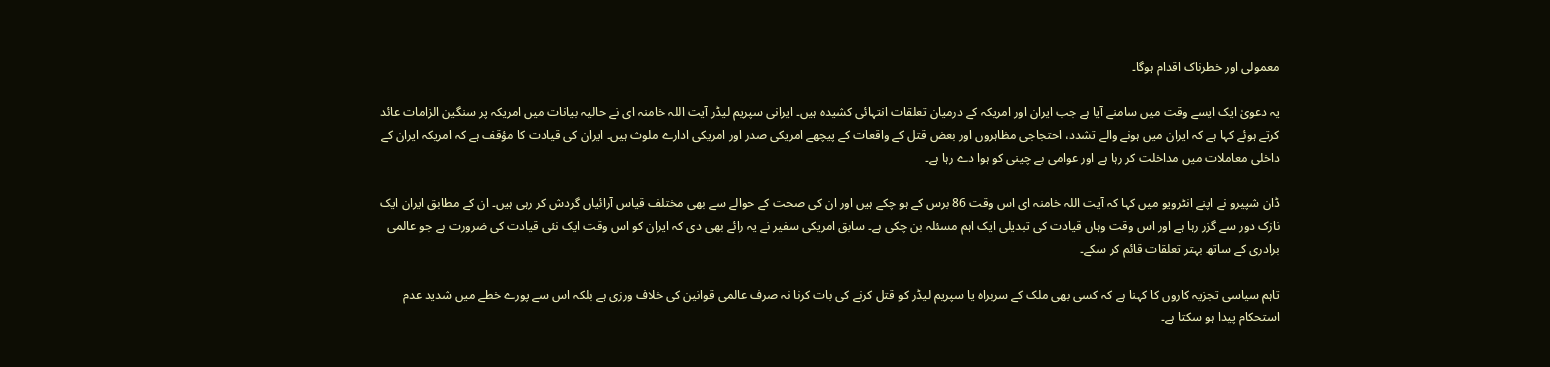معمولی اور خطرناک اقدام ہوگا۔

یہ دعویٰ ایک ایسے وقت میں سامنے آیا ہے جب ایران اور امریکہ کے درمیان تعلقات انتہائی کشیدہ ہیں۔ ایرانی سپریم لیڈر آیت اللہ خامنہ ای نے حالیہ بیانات میں امریکہ پر سنگین الزامات عائد کرتے ہوئے کہا ہے کہ ایران میں ہونے والے تشدد، احتجاجی مظاہروں اور بعض قتل کے واقعات کے پیچھے امریکی صدر اور امریکی ادارے ملوث ہیں۔ ایران کی قیادت کا مؤقف ہے کہ امریکہ ایران کے داخلی معاملات میں مداخلت کر رہا ہے اور عوامی بے چینی کو ہوا دے رہا ہے۔

ڈان شپیرو نے اپنے انٹرویو میں کہا کہ آیت اللہ خامنہ ای اس وقت 86 برس کے ہو چکے ہیں اور ان کی صحت کے حوالے سے بھی مختلف قیاس آرائیاں گردش کر رہی ہیں۔ ان کے مطابق ایران ایک نازک دور سے گزر رہا ہے اور اس وقت وہاں قیادت کی تبدیلی ایک اہم مسئلہ بن چکی ہے۔ سابق امریکی سفیر نے یہ رائے بھی دی کہ ایران کو اس وقت ایک نئی قیادت کی ضرورت ہے جو عالمی برادری کے ساتھ بہتر تعلقات قائم کر سکے۔

تاہم سیاسی تجزیہ کاروں کا کہنا ہے کہ کسی بھی ملک کے سربراہ یا سپریم لیڈر کو قتل کرنے کی بات کرنا نہ صرف عالمی قوانین کی خلاف ورزی ہے بلکہ اس سے پورے خطے میں شدید عدم استحکام پیدا ہو سکتا ہے۔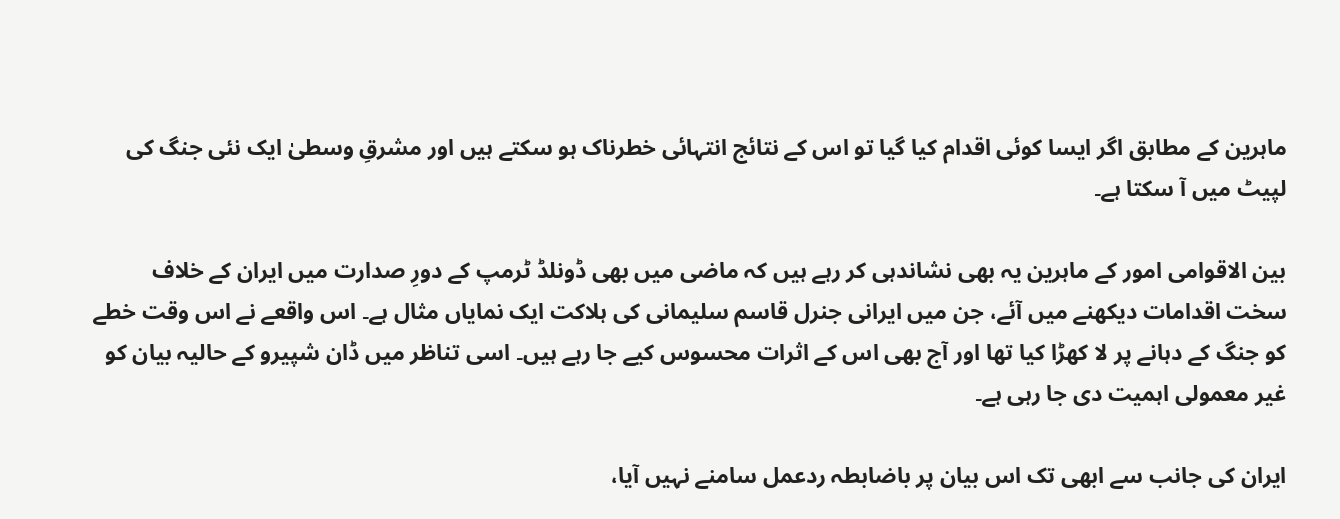ماہرین کے مطابق اگر ایسا کوئی اقدام کیا گیا تو اس کے نتائج انتہائی خطرناک ہو سکتے ہیں اور مشرقِ وسطیٰ ایک نئی جنگ کی لپیٹ میں آ سکتا ہے۔

بین الاقوامی امور کے ماہرین یہ بھی نشاندہی کر رہے ہیں کہ ماضی میں بھی ڈونلڈ ٹرمپ کے دورِ صدارت میں ایران کے خلاف سخت اقدامات دیکھنے میں آئے، جن میں ایرانی جنرل قاسم سلیمانی کی ہلاکت ایک نمایاں مثال ہے۔ اس واقعے نے اس وقت خطے کو جنگ کے دہانے پر لا کھڑا کیا تھا اور آج بھی اس کے اثرات محسوس کیے جا رہے ہیں۔ اسی تناظر میں ڈان شپیرو کے حالیہ بیان کو غیر معمولی اہمیت دی جا رہی ہے۔

ایران کی جانب سے ابھی تک اس بیان پر باضابطہ ردعمل سامنے نہیں آیا،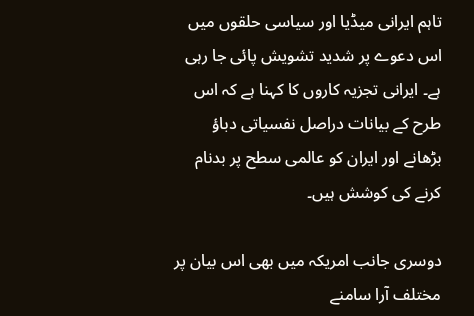تاہم ایرانی میڈیا اور سیاسی حلقوں میں اس دعوے پر شدید تشویش پائی جا رہی ہے۔ ایرانی تجزیہ کاروں کا کہنا ہے کہ اس طرح کے بیانات دراصل نفسیاتی دباؤ بڑھانے اور ایران کو عالمی سطح پر بدنام کرنے کی کوشش ہیں۔

دوسری جانب امریکہ میں بھی اس بیان پر مختلف آرا سامنے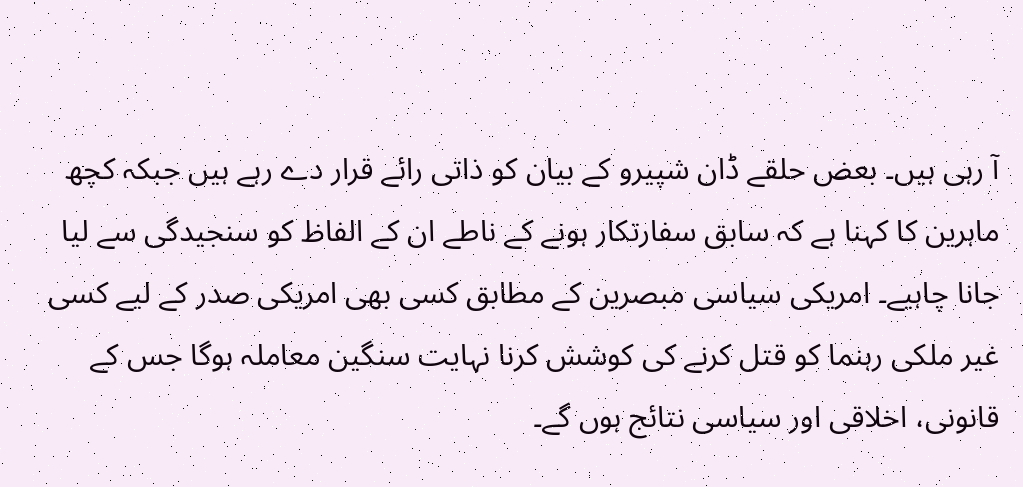آ رہی ہیں۔ بعض حلقے ڈان شپیرو کے بیان کو ذاتی رائے قرار دے رہے ہیں جبکہ کچھ ماہرین کا کہنا ہے کہ سابق سفارتکار ہونے کے ناطے ان کے الفاظ کو سنجیدگی سے لیا جانا چاہیے۔ امریکی سیاسی مبصرین کے مطابق کسی بھی امریکی صدر کے لیے کسی غیر ملکی رہنما کو قتل کرنے کی کوشش کرنا نہایت سنگین معاملہ ہوگا جس کے قانونی، اخلاقی اور سیاسی نتائج ہوں گے۔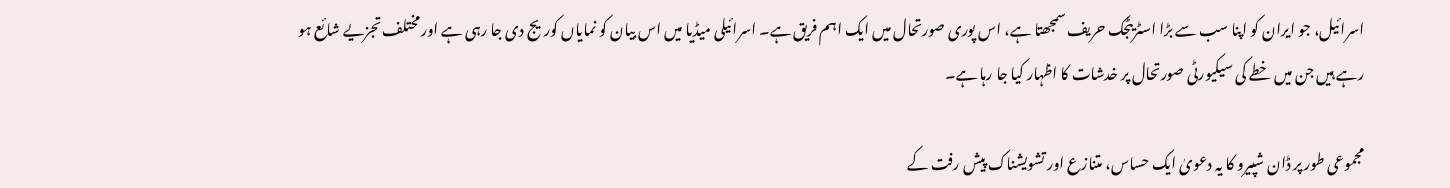اسرائیل، جو ایران کو اپنا سب سے بڑا اسٹریٹجک حریف سمجھتا ہے، اس پوری صورتحال میں ایک اہم فریق ہے۔ اسرائیلی میڈیا میں اس بیان کو نمایاں کوریج دی جا رہی ہے اور مختلف تجزیے شائع ہو رہے ہیں جن میں خطے کی سیکیورٹی صورتحال پر خدشات کا اظہار کیا جا رہا ہے۔

مجموعی طور پر ڈان شپیرو کا یہ دعویٰ ایک حساس، متنازع اور تشویشناک پیش رفت کے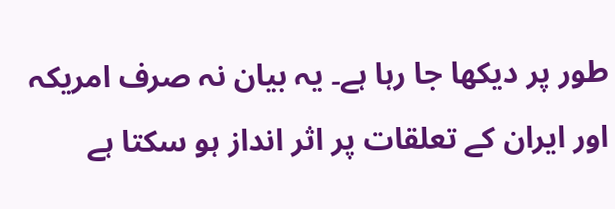طور پر دیکھا جا رہا ہے۔ یہ بیان نہ صرف امریکہ اور ایران کے تعلقات پر اثر انداز ہو سکتا ہے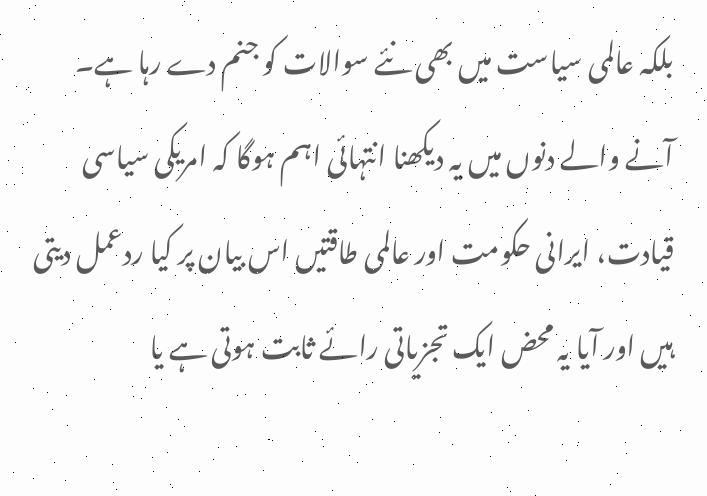بلکہ عالمی سیاست میں بھی نئے سوالات کو جنم دے رہا ہے۔ آنے والے دنوں میں یہ دیکھنا انتہائی اہم ہوگا کہ امریکی سیاسی قیادت، ایرانی حکومت اور عالمی طاقتیں اس بیان پر کیا ردعمل دیتی ہیں اور آیا یہ محض ایک تجزیاتی رائے ثابت ہوتی ہے یا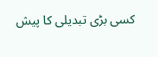کسی بڑی تبدیلی کا پیش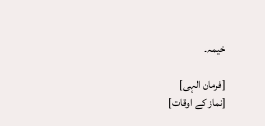خیمہ۔

[فرمان الہی]
[نماز کے اوقات]